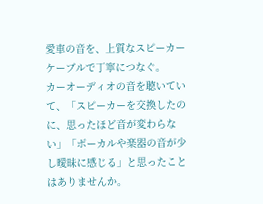愛車の音を、上質なスピーカーケーブルで丁寧につなぐ。
カーオーディオの音を聴いていて、「スピーカーを交換したのに、思ったほど音が変わらない」「ボーカルや楽器の音が少し曖昧に感じる」と思ったことはありませんか。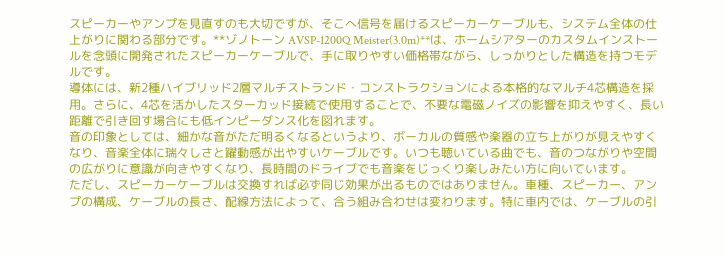スピーカーやアンプを見直すのも大切ですが、そこへ信号を届けるスピーカーケーブルも、システム全体の仕上がりに関わる部分です。**ゾノトーン AVSP-1200Q Meister(3.0m)**は、ホームシアターのカスタムインストールを念頭に開発されたスピーカーケーブルで、手に取りやすい価格帯ながら、しっかりとした構造を持つモデルです。
導体には、新2種ハイブリッド2層マルチストランド・コンストラクションによる本格的なマルチ4芯構造を採用。さらに、4芯を活かしたスターカッド接続で使用することで、不要な電磁ノイズの影響を抑えやすく、長い距離で引き回す場合にも低インピーダンス化を図れます。
音の印象としては、細かな音がただ明るくなるというより、ボーカルの質感や楽器の立ち上がりが見えやすくなり、音楽全体に瑞々しさと躍動感が出やすいケーブルです。いつも聴いている曲でも、音のつながりや空間の広がりに意識が向きやすくなり、長時間のドライブでも音楽をじっくり楽しみたい方に向いています。
ただし、スピーカーケーブルは交換すれば必ず同じ効果が出るものではありません。車種、スピーカー、アンプの構成、ケーブルの長さ、配線方法によって、合う組み合わせは変わります。特に車内では、ケーブルの引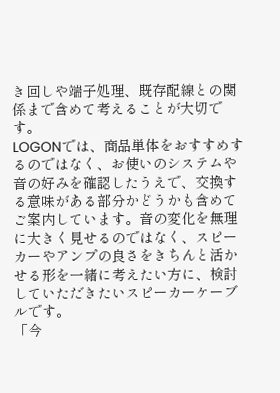き回しや端子処理、既存配線との関係まで含めて考えることが大切です。
LOGONでは、商品単体をおすすめするのではなく、お使いのシステムや音の好みを確認したうえで、交換する意味がある部分かどうかも含めてご案内しています。音の変化を無理に大きく見せるのではなく、スピーカーやアンプの良さをきちんと活かせる形を一緒に考えたい方に、検討していただきたいスピーカーケーブルです。
「今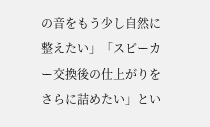の音をもう少し自然に整えたい」「スピーカー交換後の仕上がりをさらに詰めたい」とい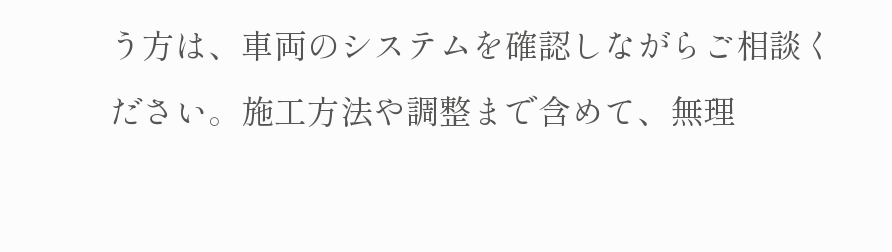う方は、車両のシステムを確認しながらご相談ください。施工方法や調整まで含めて、無理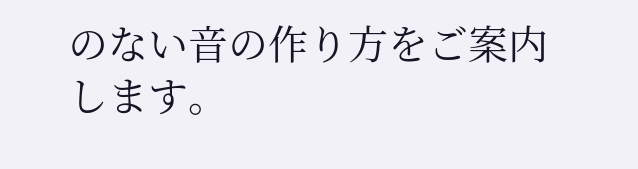のない音の作り方をご案内します。